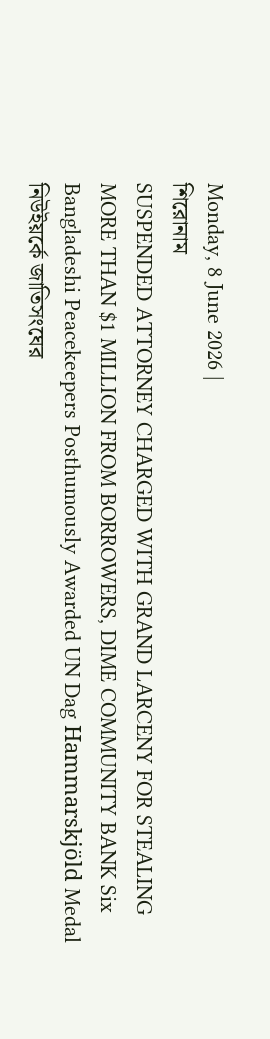Monday, 8 June 2026 |
শিরোনাম
SUSPENDED ATTORNEY CHARGED WITH GRAND LARCENY FOR STEALING MORE THAN $1 MILLION FROM BORROWERS, DIME COMMUNITY BANK Six Bangladeshi Peacekeepers Posthumously Awarded UN Dag Hammarskjöld Medal নিউইয়র্কে জাতিসংঘের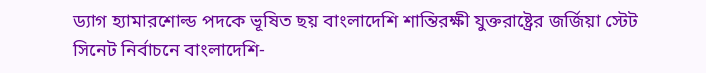ড্যাগ হ্যামারশোল্ড পদকে ভূষিত ছয় বাংলাদেশি শান্তিরক্ষী যুক্তরাষ্ট্রের জর্জিয়া স্টেট সিনেট নির্বাচনে বাংলাদেশি-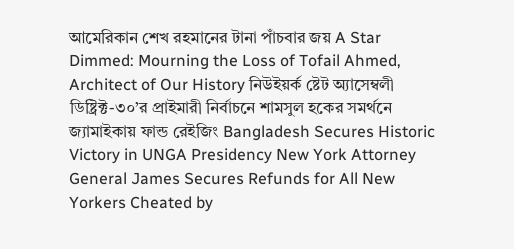আমেরিকান শেখ রহমানের টানা পাঁচবার জয় A Star Dimmed: Mourning the Loss of Tofail Ahmed, Architect of Our History নিউইয়র্ক ষ্টেট অ্যাসেম্বলী ডিষ্ট্রিক্ট-৩০’র প্রাইমারী নির্বাচনে শামসুল হকের সমর্থনে জ্যামাইকায় ফান্ড রেইজিং Bangladesh Secures Historic Victory in UNGA Presidency New York Attorney General James Secures Refunds for All New Yorkers Cheated by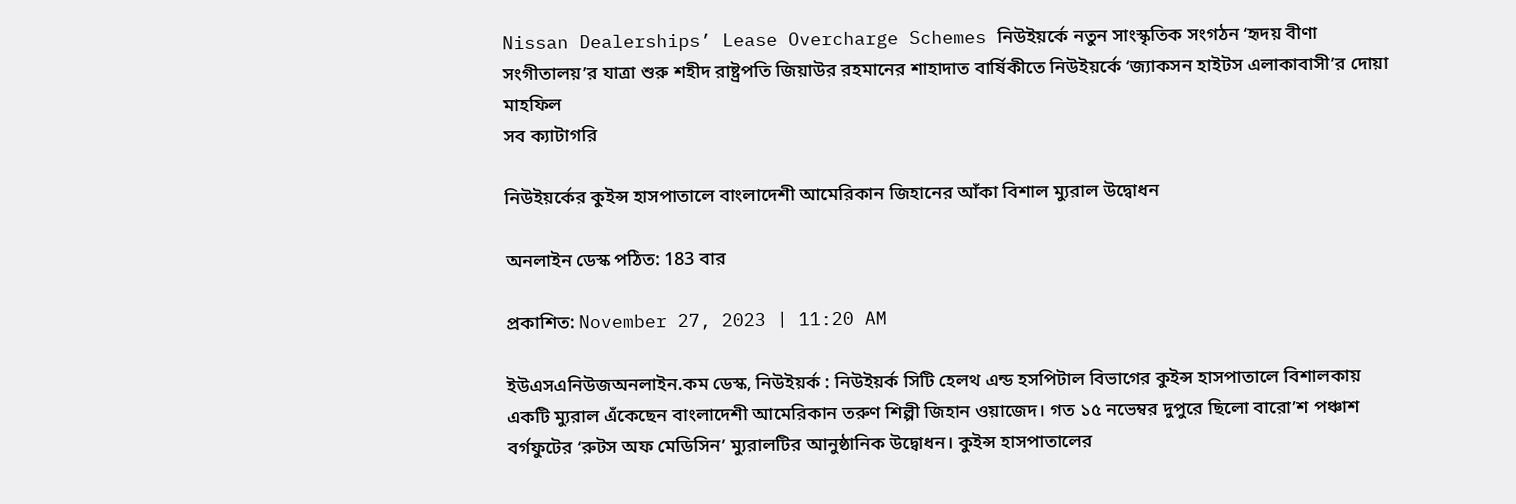Nissan Dealerships’ Lease Overcharge Schemes নিউইয়র্কে নতুন সাংস্কৃতিক সংগঠন ‘হৃদয় বীণা সংগীতালয়’র যাত্রা শুরু শহীদ রাষ্ট্রপতি জিয়াউর রহমানের শাহাদাত বার্ষিকীতে নিউইয়র্কে ‘জ্যাকসন হাইটস এলাকাবাসী’র দোয়া মাহফিল
সব ক্যাটাগরি

নিউইয়র্কের কুইন্স হাসপাতালে বাংলাদেশী আমেরিকান জিহানের আঁকা বিশাল ম্যুরাল উদ্বোধন

অনলাইন ডেস্ক পঠিত: 183 বার

প্রকাশিত: November 27, 2023 | 11:20 AM

ইউএসএনিউজঅনলাইন.কম ডেস্ক, নিউইয়র্ক : নিউইয়র্ক সিটি হেলথ এন্ড হসপিটাল বিভাগের কুইন্স হাসপাতালে বিশালকায় একটি ম্যুরাল এঁকেছেন বাংলাদেশী আমেরিকান তরুণ শিল্পী জিহান ওয়াজেদ। গত ১৫ নভেম্বর দুপুরে ছিলো বারো’শ পঞ্চাশ বর্গফুটের ‘রুটস অফ মেডিসিন’ ম্যুরালটির আনুষ্ঠানিক উদ্বোধন। কুইন্স হাসপাতালের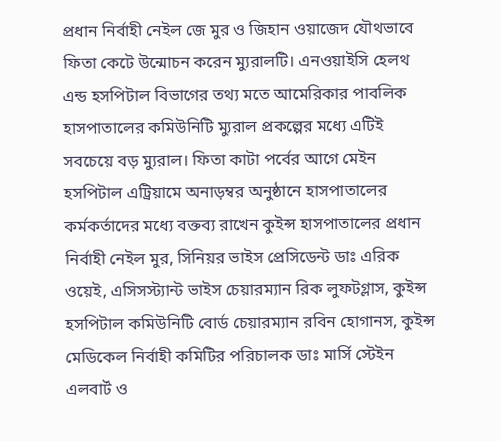প্রধান নির্বাহী নেইল জে মুর ও জিহান ওয়াজেদ যৌথভাবে ফিতা কেটে উন্মোচন করেন ম্যুরালটি। এনওয়াইসি হেলথ এন্ড হসপিটাল বিভাগের তথ্য মতে আমেরিকার পাবলিক হাসপাতালের কমিউনিটি ম্যুরাল প্রকল্পের মধ্যে এটিই সবচেয়ে বড় ম্যুরাল। ফিতা কাটা পর্বের আগে মেইন হসপিটাল এট্রিয়ামে অনাড়ম্বর অনুষ্ঠানে হাসপাতালের কর্মকর্তাদের মধ্যে বক্তব্য রাখেন কুইন্স হাসপাতালের প্রধান নির্বাহী নেইল মুর, সিনিয়র ভাইস প্রেসিডেন্ট ডাঃ এরিক ওয়েই, এসিসস্ট্যান্ট ভাইস চেয়ারম্যান রিক লুফটগ্লাস, কুইন্স হসপিটাল কমিউনিটি বোর্ড চেয়ারম্যান রবিন হোগানস, কুইন্স মেডিকেল নির্বাহী কমিটির পরিচালক ডাঃ মার্সি স্টেইন এলবার্ট ও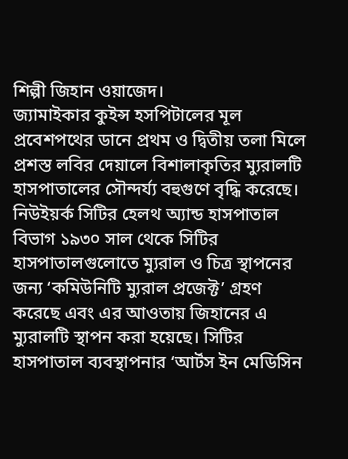শিল্পী জিহান ওয়াজেদ।
জ্যামাইকার কুইন্স হসপিটালের মূল প্রবেশপথের ডানে প্রথম ও দ্বিতীয় তলা মিলে প্রশস্ত লবির দেয়ালে বিশালাকৃতির ম্যুরালটি হাসপাতালের সৌন্দর্য্য বহুগুণে বৃদ্ধি করেছে। নিউইয়র্ক সিটির হেলথ অ্যান্ড হাসপাতাল বিভাগ ১৯৩০ সাল থেকে সিটির হাসপাতালগুলোতে ম্যুরাল ও চিত্র স্থাপনের জন্য ‘কমিউনিটি ম্যুরাল প্রজেক্ট’ গ্রহণ করেছে এবং এর আওতায় জিহানের এ ম্যুরালটি স্থাপন করা হয়েছে। সিটির হাসপাতাল ব্যবস্থাপনার ‘আর্টস ইন মেডিসিন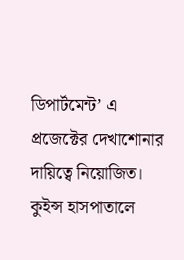ডিপার্টমেন্ট’ এ প্রজেক্টের দেখাশোনার দায়িত্বে নিয়োজিত। কুইন্স হাসপাতালে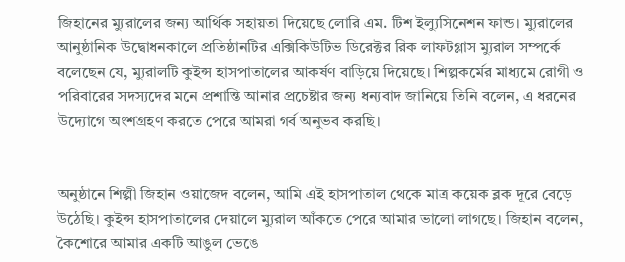জিহানের ম্যুরালের জন্য আর্থিক সহায়তা দিয়েছে লোরি এম. টিশ ইল্যুসিনেশন ফান্ড। ম্যুরালের আনুষ্ঠানিক উদ্বোধনকালে প্রতিষ্ঠানটির এক্সিকিউটিভ ডিরেক্টর রিক লাফটগ্লাস ম্যুরাল সম্পর্কে বলেছেন যে, ম্যুরালটি কুইন্স হাসপাতালের আকর্ষণ বাড়িয়ে দিয়েছে। শিল্পকর্মের মাধ্যমে রোগী ও পরিবারের সদস্যদের মনে প্রশান্তি আনার প্রচেষ্টার জন্য ধন্যবাদ জানিয়ে তিনি বলেন, এ ধরনের উদ্যোগে অংশগ্রহণ করতে পেরে আমরা গর্ব অনুভব করছি।


অনুষ্ঠানে শিল্পী জিহান ওয়াজেদ বলেন, আমি এই হাসপাতাল থেকে মাত্র কয়েক ব্লক দূরে বেড়ে উঠেছি। কুইন্স হাসপাতালের দেয়ালে ম্যুরাল আঁকতে পেরে আমার ভালো লাগছে। জিহান বলেন, কৈশোরে আমার একটি আঙুল ভেঙে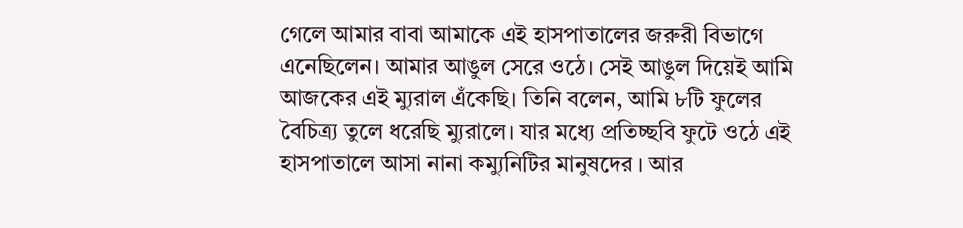গেলে আমার বাবা আমাকে এই হাসপাতালের জরুরী বিভাগে এনেছিলেন। আমার আঙুল সেরে ওঠে। সেই আঙুল দিয়েই আমি আজকের এই ম্যুরাল এঁকেছি। তিনি বলেন, আমি ৮টি ফুলের বৈচিত্র্য তুলে ধরেছি ম্যুরালে। যার মধ্যে প্রতিচ্ছবি ফুটে ওঠে এই হাসপাতালে আসা নানা কম্যুনিটির মানুষদের । আর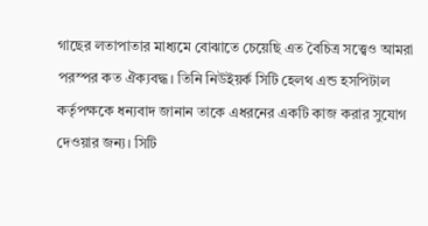গাছের লতাপাতার মাধ্যমে বোঝাতে চেয়েছি এত বৈচিত্র সত্ত্বেও আমরা পরস্পর কত ঐক্যবদ্ধ। তিনি নিউইয়র্ক সিটি হেলথ এন্ড হসপিটাল কর্তৃপক্ষকে ধন্যবাদ জানান তাকে এধরনের একটি কাজ করার সুযোগ দেওয়ার জন্য। সিটি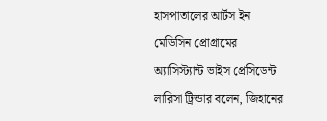হাসপাতালের আর্টস ইন মেডিসিন প্রোগ্রামের অ্যাসিস্ট্যান্ট ভাইস প্রেসিডেন্ট লারিসা ট্রিন্ডার বলেন, জিহানের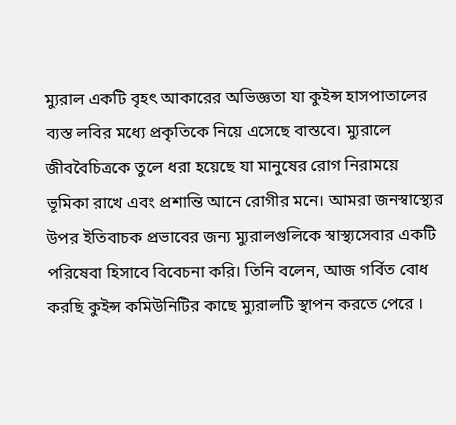ম্যুরাল একটি বৃহৎ আকারের অভিজ্ঞতা যা কুইন্স হাসপাতালের ব্যস্ত লবির মধ্যে প্রকৃতিকে নিয়ে এসেছে বাস্তবে। ম্যুরালে জীববৈচিত্রকে তুলে ধরা হয়েছে যা মানুষের রোগ নিরাময়ে ভূমিকা রাখে এবং প্রশান্তি আনে রোগীর মনে। আমরা জনস্বাস্থ্যের উপর ইতিবাচক প্রভাবের জন্য ম্যুরালগুলিকে স্বাস্থ্যসেবার একটি পরিষেবা হিসাবে বিবেচনা করি। তিনি বলেন, আজ গর্বিত বোধ করছি কুইন্স কমিউনিটির কাছে ম্যুরালটি স্থাপন করতে পেরে ।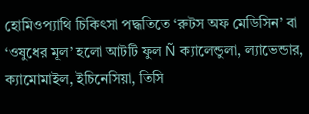হোমিওপ্যাথি চিকিৎসা পদ্ধতিতে ‘রুটস অফ মেডিসিন’ বা ‘ওষুধের মূল’ হলো আটটি ফুল Ñ ক্যালেন্ডুলা, ল্যাভেন্ডার, ক্যামোমাইল, ইচিনেসিয়া, তিসি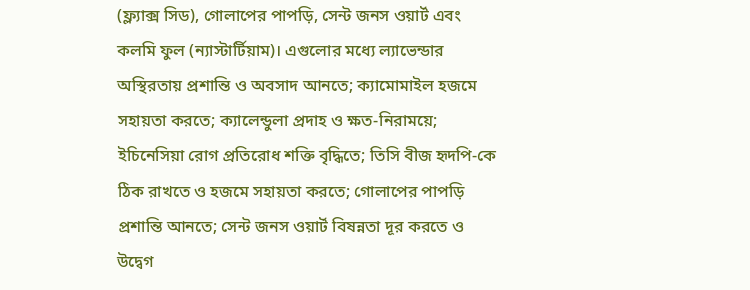(ফ্ল্যাক্স সিড), গোলাপের পাপড়ি, সেন্ট জনস ওয়ার্ট এবং কলমি ফুল (ন্যাস্টার্টিয়াম)। এগুলোর মধ্যে ল্যাভেন্ডার অস্থিরতায় প্রশান্তি ও অবসাদ আনতে; ক্যামোমাইল হজমে সহায়তা করতে; ক্যালেন্ডুলা প্রদাহ ও ক্ষত-নিরাময়ে; ইচিনেসিয়া রোগ প্রতিরোধ শক্তি বৃদ্ধিতে; তিসি বীজ হৃদপি-কে ঠিক রাখতে ও হজমে সহায়তা করতে; গোলাপের পাপড়ি প্রশান্তি আনতে; সেন্ট জনস ওয়ার্ট বিষন্নতা দূর করতে ও উদ্বেগ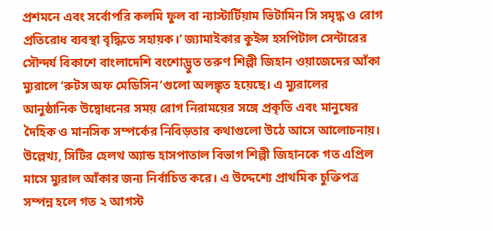প্রশমনে এবং সর্বোপরি কলমি ফুল বা ন্যাস্টার্টিয়াম ভিটামিন সি সমৃদ্ধ ও রোগ প্রতিরোধ ব্যবস্থা বৃদ্ধিতে সহায়ক।’ জ্যামাইকার কুইন্স হসপিটাল সেন্টারের সৌন্দর্য বিকাশে বাংলাদেশি বংশোদ্ভুত তরুণ শিল্পী জিহান ওয়াজেদের আঁকা ম্যুরালে ‘রুটস অফ মেডিসিন’গুলো অলঙ্কৃত হয়েছে। এ ম্যুরালের আনুষ্ঠানিক উদ্বোধনের সময় রোগ নিরাময়ের সঙ্গে প্রকৃতি এবং মানুষের দৈহিক ও মানসিক সম্পর্কের নিবিড়তার কথাগুলো উঠে আসে আলোচনায়।
উল্লেখ্য, সিটির হেলথ অ্যান্ড হাসপাতাল বিভাগ শিল্পী জিহানকে গত এপ্রিল মাসে ম্যুরাল আঁকার জন্য নির্বাচিত করে। এ উদ্দেশ্যে প্রাথমিক চুক্তিপত্র সম্পন্ন হলে গত ২ আগস্ট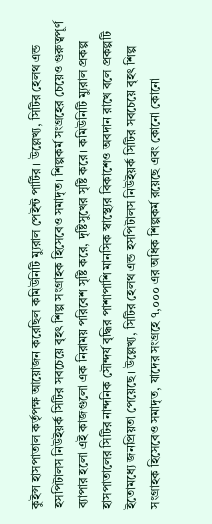কুইন্স হাসপাতাল কর্তৃপক্ষ আয়োজন করেছিল কমিউনিটি ম্যুরাল পেইন্ট পার্টির । উল্লেখ্য, সিটির হেলথ এন্ড হসপিটালস নিউইয়র্ক সিটির সবচেয়ে বৃহৎ শিল্প সংগ্রাহক হিসেবেও সমাদৃত। শিল্পকর্ম সংগ্রহের চেয়েও গুরুত্বপূর্ণ ব্যাপার হলো এই কাজগুলো এক নিরাময় পরিবেশ সৃষ্টি করে, দৃষ্টিসুখের সৃষ্টি করে। কমিউনিটি ম্যুরাল প্রকল্প হাসপাতালের সিটির নান্দনিক সৌন্দর্য বৃদ্ধির পাশাপাশি মানসিক স্বাস্থ্যের বিকাশেও অবদান রাখে বলে প্রকল্পটি ইতোমধ্যে জনপ্রিয়তা পেয়েছে। উল্লেখ্য, সিটির হেলথ এন্ড হসপিটালস নিউইয়র্ক সিটির সবচেয়ে বৃহৎ শিল্প সংগ্রাহক হিসেবেও সমাদৃত, যাদের সংগ্রহে ৭,০০০ এর অধিক শিল্পকর্ম রয়েছে এবং কোনো কোনো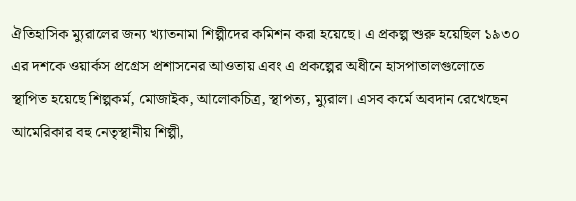ঐতিহাসিক ম্যুরালের জন্য খ্যাতনামা শিল্পীদের কমিশন করা হয়েছে। এ প্রকল্প শুরু হয়েছিল ১৯৩০ এর দশকে ওয়ার্কস প্রগ্রেস প্রশাসনের আওতায় এবং এ প্রকল্পের অধীনে হাসপাতালগুলোতে স্থাপিত হয়েছে শিল্পকর্ম, মোজাইক, আলোকচিত্র, স্থাপত্য, ম্যুরাল। এসব কর্মে অবদান রেখেছেন আমেরিকার বহু নেতৃস্থানীয় শিল্পী,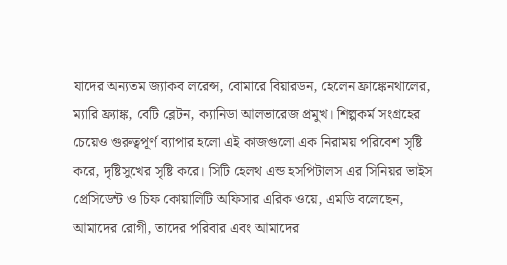যাদের অন্যতম জ্যাকব লরেন্স, বোমারে বিয়ারডন, হেলেন ফ্রাঙ্কেনথালের, ম্যারি ফ্র্যাঙ্ক, বেটি ব্লেটন, ক্যানিডা আলভারেজ প্রমুখ। শিল্পকর্ম সংগ্রহের চেয়েও গুরুত্বপূর্ণ ব্যাপার হলো এই কাজগুলো এক নিরাময় পরিবেশ সৃষ্টি করে, দৃষ্টিসুখের সৃষ্টি করে। সিটি হেলথ এন্ড হসপিটালস এর সিনিয়র ভাইস প্রেসিডেন্ট ও চিফ কোয়ালিটি অফিসার এরিক ওয়ে, এমডি বলেছেন, আমাদের রোগী, তাদের পরিবার এবং আমাদের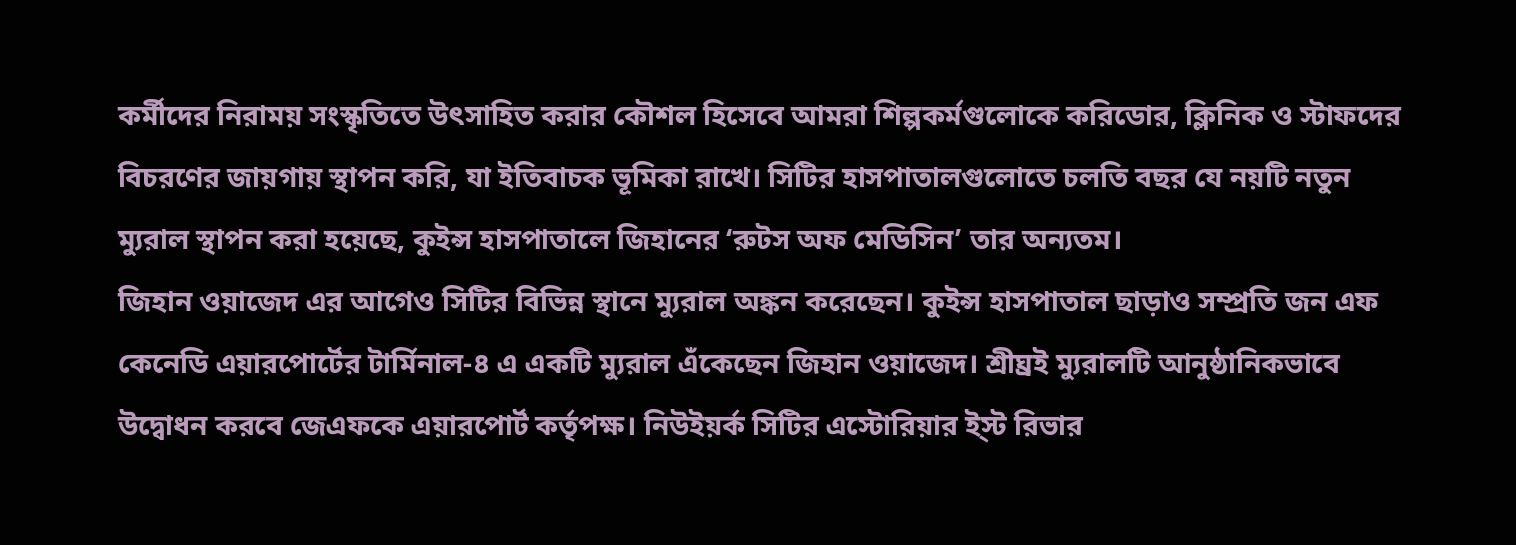কর্মীদের নিরাময় সংস্কৃতিতে উৎসাহিত করার কৌশল হিসেবে আমরা শিল্পকর্মগুলোকে করিডোর, ক্লিনিক ও স্টাফদের বিচরণের জায়গায় স্থাপন করি, যা ইতিবাচক ভূমিকা রাখে। সিটির হাসপাতালগুলোতে চলতি বছর যে নয়টি নতুন ম্যুরাল স্থাপন করা হয়েছে, কুইন্স হাসপাতালে জিহানের ‘রুটস অফ মেডিসিন’ তার অন্যতম।
জিহান ওয়াজেদ এর আগেও সিটির বিভিন্ন স্থানে ম্যুরাল অঙ্কন করেছেন। কুইন্স হাসপাতাল ছাড়াও সম্প্রতি জন এফ কেনেডি এয়ারপোর্টের টার্মিনাল-৪ এ একটি ম্যুরাল এঁকেছেন জিহান ওয়াজেদ। শ্রীঘ্রই ম্যুরালটি আনুষ্ঠানিকভাবে উদ্বোধন করবে জেএফকে এয়ারপোর্ট কর্তৃপক্ষ। নিউইয়র্ক সিটির এস্টোরিয়ার ই্স্ট রিভার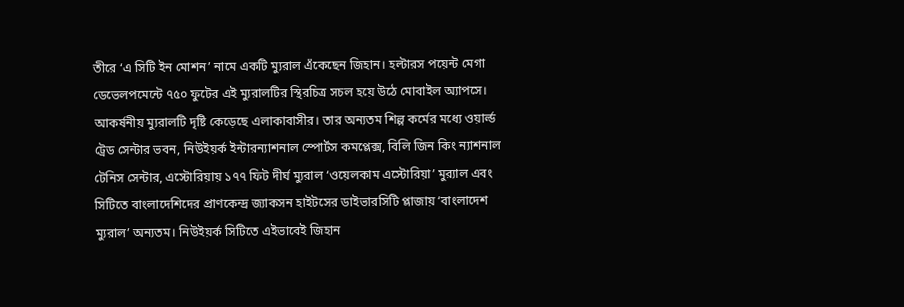তীরে ‘এ সিটি ইন মোশন’ নামে একটি ম্যুরাল এঁকেছেন জিহান। হল্টারস পয়েন্ট মেগা ডেভেলপমেন্টে ৭৫০ ফুটের এই ম্যুরালটির স্থিরচিত্র সচল হয়ে উঠে মোবাইল অ্যাপসে। আকর্ষনীয় ম্যুরালটি দৃষ্টি কেড়েছে এলাকাবাসীর। তার অন্যতম শিল্প কর্মের মধ্যে ওয়ার্ল্ড ট্রেড সেন্টার ভবন, নিউইয়র্ক ইন্টারন্যাশনাল স্পোর্টস কমপ্লেক্স, বিলি জিন কিং ন্যাশনাল টেনিস সেন্টার, এস্টোরিয়ায় ১৭৭ ফিট দীর্ঘ ম্যুরাল ‘ওয়েলকাম এস্টোরিয়া’ মুর‌্যাল এবং সিটিতে বাংলাদেশিদের প্রাণকেন্দ্র জ্যাকসন হাইটসের ডাইভারসিটি প্লাজায় ‘বাংলাদেশ ম্যুরাল’ অন্যতম। নিউইয়র্ক সিটিতে এইভাবেই জিহান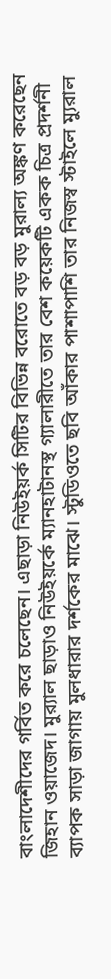বাংলাদেশীদের গর্বিত করে চলেছেন। এছাড়া নিউইয়র্ক সিটির বিভিন্ন বরোতে বড় বড় মুরাল্য অঙ্কণ করেছেন জিহান ওয়াজেদ। মুর‌্যাল ছাড়াও নিউইয়র্কে ম্যানহাটানস্থ গ্যালারীতে তার বেশ কয়েকটি একক চিত্র প্রদর্শনী ব্যাপক সাড়া জাগায় মুলধারার দর্শকের মাঝে। স্টুডিওতে ছবি আঁকার পাশাপাশি তার নিজস্ব স্টাইলে ম্যুরাল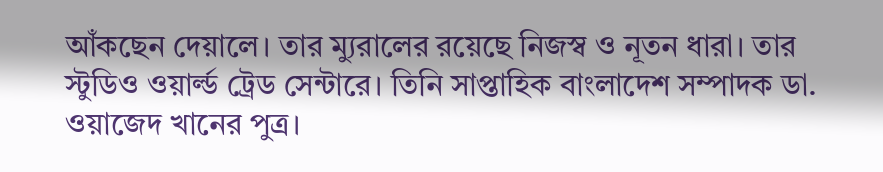আঁকছেন দেয়ালে। তার ম্যুরালের রয়েছে নিজস্ব ও নূতন ধারা। তার স্টুডিও ওয়ার্ল্ড ট্রেড সেন্টারে। তিনি সাপ্তাহিক বাংলাদেশ সম্পাদক ডা. ওয়াজেদ খানের পুত্র।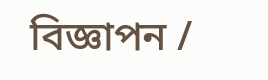বিজ্ঞাপন /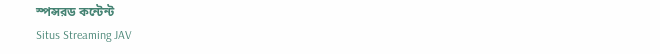স্পন্সরড কন্টেন্ট
Situs Streaming JAV